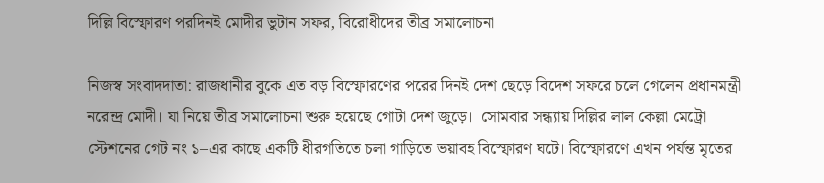দিল্লি বিস্ফোরণ পরদিনই মোদীর ভুটান সফর, বিরোধীদের তীব্র সমালোচনা

নিজস্ব সংবাদদাতা: রাজধানীর বুকে এত বড় বিস্ফোরণের পরের দিনই দেশ ছেড়ে বিদেশ সফরে চলে গেলেন প্রধানমন্ত্রী নরেন্দ্র মোদী। যা নিয়ে তীব্র সমালোচনা শুরু হয়েছে গোটা দেশ জুড়ে।  সোমবার সন্ধ্যায় দিল্লির লাল কেল্লা মেট্রো স্টেশনের গেট নং ১–এর কাছে একটি ধীরগতিতে চলা গাড়িতে ভয়াবহ বিস্ফোরণ ঘটে। বিস্ফোরণে এখন পর্যন্ত মৃতের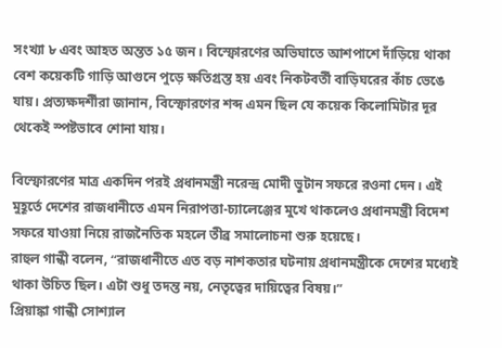সংখ্যা ৮ এবং আহত অন্তত ১৫ জন। বিস্ফোরণের অভিঘাতে আশপাশে দাঁড়িয়ে থাকা বেশ কয়েকটি গাড়ি আগুনে পুড়ে ক্ষতিগ্রস্ত হয় এবং নিকটবর্তী বাড়িঘরের কাঁচ ভেঙে যায়। প্রত্যক্ষদর্শীরা জানান, বিস্ফোরণের শব্দ এমন ছিল যে কয়েক কিলোমিটার দূর থেকেই স্পষ্টভাবে শোনা যায়।

বিস্ফোরণের মাত্র একদিন পরই প্রধানমন্ত্রী নরেন্দ্র মোদী ভুটান সফরে রওনা দেন। এই মুহূর্তে দেশের রাজধানীতে এমন নিরাপত্তা-চ্যালেঞ্জের মুখে থাকলেও প্রধানমন্ত্রী বিদেশ সফরে যাওয়া নিয়ে রাজনৈতিক মহলে তীব্র সমালোচনা শুরু হয়েছে।
রাহুল গান্ধী বলেন, “রাজধানীতে এত বড় নাশকতার ঘটনায় প্রধানমন্ত্রীকে দেশের মধ্যেই থাকা উচিত ছিল। এটা শুধু তদন্ত নয়, নেতৃত্বের দায়িত্বের বিষয়।”
প্রিয়াঙ্কা গান্ধী সোশ্যাল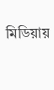মিডিয়ায়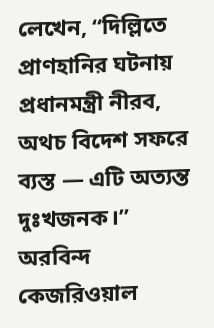লেখেন, “দিল্লিতে প্রাণহানির ঘটনায় প্রধানমন্ত্রী নীরব, অথচ বিদেশ সফরে ব্যস্ত — এটি অত্যন্ত দুঃখজনক।”
অরবিন্দ কেজরিওয়াল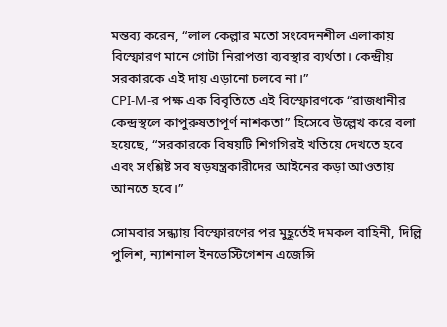মন্তব্য করেন, “লাল কেল্লার মতো সংবেদনশীল এলাকায় বিস্ফোরণ মানে গোটা নিরাপত্তা ব্যবস্থার ব্যর্থতা। কেন্দ্রীয় সরকারকে এই দায় এড়ানো চলবে না।”
CPI-M-র পক্ষ এক বিবৃতিতে এই বিস্ফোরণকে “রাজধানীর কেন্দ্রস্থলে কাপুরুষতাপূর্ণ নাশকতা” হিসেবে উল্লেখ করে বলা হয়েছে, “সরকারকে বিষয়টি শিগগিরই খতিয়ে দেখতে হবে এবং সংশ্লিষ্ট সব ষড়যন্ত্রকারীদের আইনের কড়া আওতায় আনতে হবে।”

সোমবার সন্ধ্যায় বিস্ফোরণের পর মুহূর্তেই দমকল বাহিনী, দিল্লি পুলিশ, ন্যাশনাল ইনভেস্টিগেশন এজেন্সি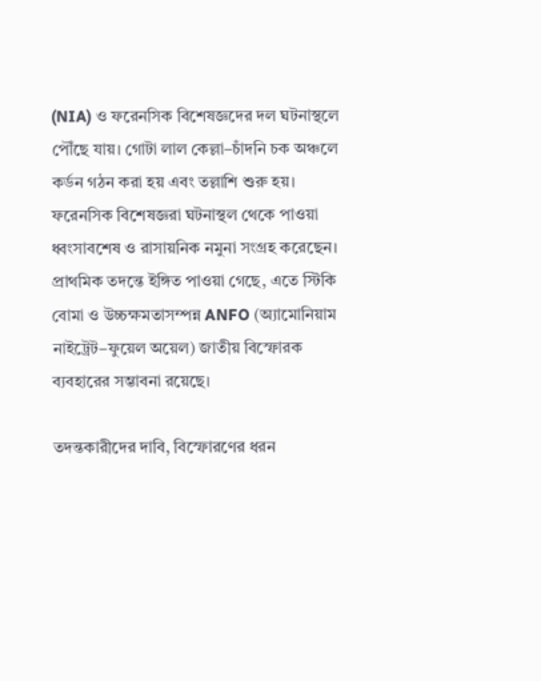(NIA) ও ফরেনসিক বিশেষজ্ঞদের দল ঘটনাস্থলে পৌঁছে যায়। গোটা লাল কেল্লা–চাঁদনি চক অঞ্চলে কর্ডন গঠন করা হয় এবং তল্লাশি শুরু হয়। ফরেনসিক বিশেষজ্ঞরা ঘটনাস্থল থেকে পাওয়া ধ্বংসাবশেষ ও রাসায়নিক নমুনা সংগ্রহ করেছেন। প্রাথমিক তদন্তে ইঙ্গিত পাওয়া গেছে, এতে স্টিকি বোমা ও উচ্চক্ষমতাসম্পন্ন ANFO (অ্যামোনিয়াম নাইট্রেট–ফুয়েল অয়েল) জাতীয় বিস্ফোরক ব্যবহারের সম্ভাবনা রয়েছে।

তদন্তকারীদের দাবি, বিস্ফোরণের ধরন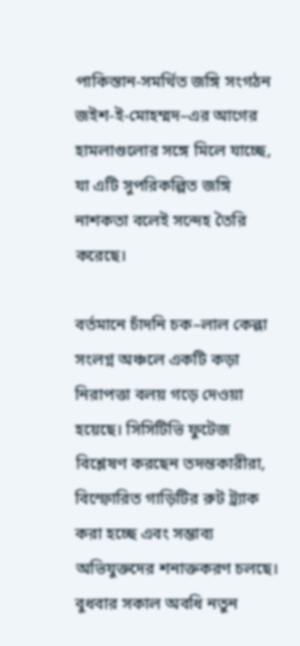পাকিস্তান-সমর্থিত জঙ্গি সংগঠন জইশ-ই-মোহম্মদ–এর আগের হামলাগুলোর সঙ্গে মিলে যাচ্ছে, যা এটি সুপরিকল্পিত জঙ্গি নাশকতা বলেই সন্দেহ তৈরি করেছে।

বর্তমানে চাঁদনি চক–লাল কেল্লা সংলগ্ন অঞ্চলে একটি কড়া নিরাপত্তা বলয় গড়ে দেওয়া হয়েছে। সিসিটিভি ফুটেজ বিশ্লেষণ করছেন তদন্তকারীরা, বিস্ফোরিত গাড়িটির রুট ট্র্যাক করা হচ্ছে এবং সম্ভাব্য অভিযুক্তদের শনাক্তকরণ চলছে। বুধবার সকাল অবধি নতুন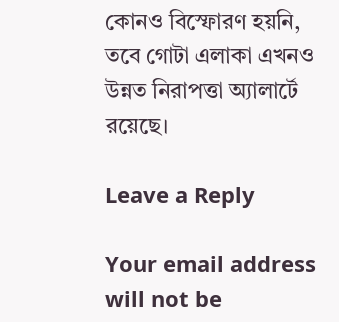কোনও বিস্ফোরণ হয়নি, তবে গোটা এলাকা এখনও উন্নত নিরাপত্তা অ্যালার্টে রয়েছে।

Leave a Reply

Your email address will not be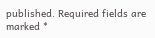published. Required fields are marked *